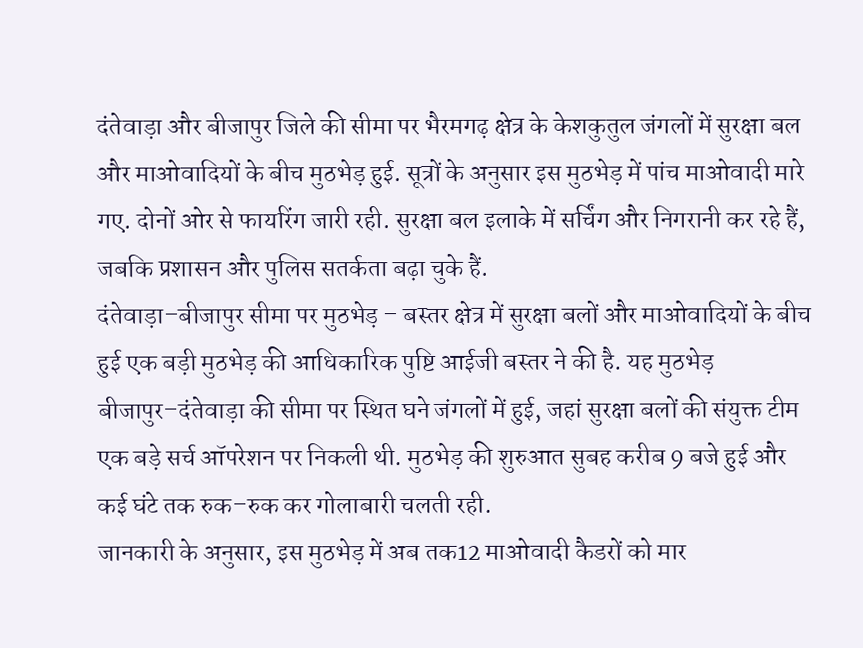दंतेवाड़ा और बीजापुर जिले की सीमा पर भैरमगढ़ क्षेत्र के केशकुतुल जंगलों में सुरक्षा बल और माओवादियों के बीच मुठभेड़ हुई. सूत्रों के अनुसार इस मुठभेड़ में पांच माओवादी मारे गए. दोनों ओर से फायरिंग जारी रही. सुरक्षा बल इलाके में सर्चिंग और निगरानी कर रहे हैं, जबकि प्रशासन और पुलिस सतर्कता बढ़ा चुके हैं.
दंतेवाड़ा–बीजापुर सीमा पर मुठभेड़ – बस्तर क्षेत्र में सुरक्षा बलों और माओवादियों के बीच हुई एक बड़ी मुठभेड़ की आधिकारिक पुष्टि आईजी बस्तर ने की है. यह मुठभेड़ बीजापुर–दंतेवाड़ा की सीमा पर स्थित घने जंगलों में हुई, जहां सुरक्षा बलों की संयुक्त टीम एक बड़े सर्च ऑपरेशन पर निकली थी. मुठभेड़ की शुरुआत सुबह करीब 9 बजे हुई और कई घंटे तक रुक–रुक कर गोलाबारी चलती रही.
जानकारी के अनुसार, इस मुठभेड़ में अब तक12 माओवादी कैडरों को मार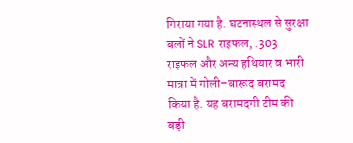गिराया गया है. घटनास्थल से सुरक्षा बलों ने SLR राइफल, .303 राइफल और अन्य हथियार व भारी मात्रा में गोली–बारूद बरामद किया है. यह बरामदगी टीम की बड़ी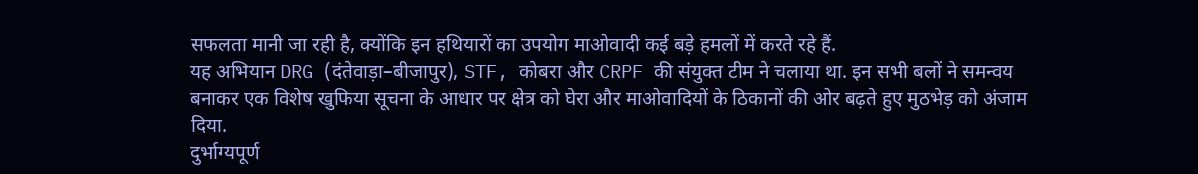सफलता मानी जा रही है, क्योंकि इन हथियारों का उपयोग माओवादी कई बड़े हमलों में करते रहे हैं.
यह अभियान DRG (दंतेवाड़ा–बीजापुर), STF, कोबरा और CRPF की संयुक्त टीम ने चलाया था. इन सभी बलों ने समन्वय बनाकर एक विशेष खुफिया सूचना के आधार पर क्षेत्र को घेरा और माओवादियों के ठिकानों की ओर बढ़ते हुए मुठभेड़ को अंजाम दिया.
दुर्भाग्यपूर्ण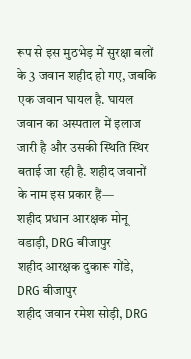रूप से इस मुठभेड़ में सुरक्षा बलों के 3 जवान शहीद हो गए, जबकि एक जवान घायल है. घायल जवान का अस्पताल में इलाज जारी है और उसकी स्थिति स्थिर बताई जा रही है. शहीद जवानों के नाम इस प्रकार हैं—
शहीद प्रधान आरक्षक मोनू वडाड़ी, DRG बीजापुर
शहीद आरक्षक दुकारू गोंडे, DRG बीजापुर
शहीद जवान रमेश सोड़ी, DRG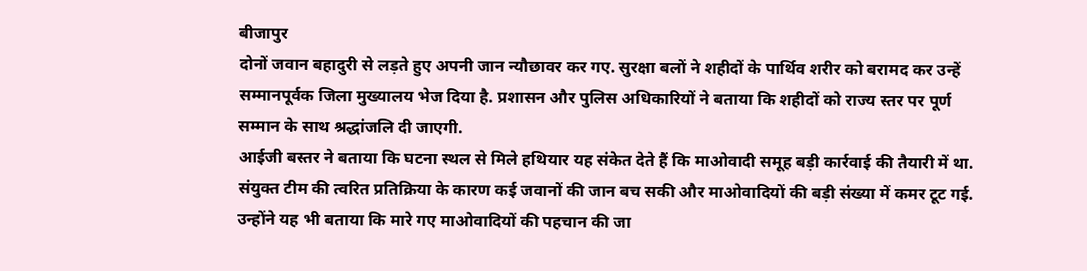बीजापुर
दोनों जवान बहादुरी से लड़ते हुए अपनी जान न्यौछावर कर गए. सुरक्षा बलों ने शहीदों के पार्थिव शरीर को बरामद कर उन्हें सम्मानपूर्वक जिला मुख्यालय भेज दिया है. प्रशासन और पुलिस अधिकारियों ने बताया कि शहीदों को राज्य स्तर पर पूर्ण सम्मान के साथ श्रद्धांजलि दी जाएगी.
आईजी बस्तर ने बताया कि घटना स्थल से मिले हथियार यह संकेत देते हैं कि माओवादी समूह बड़ी कार्रवाई की तैयारी में था. संयुक्त टीम की त्वरित प्रतिक्रिया के कारण कई जवानों की जान बच सकी और माओवादियों की बड़ी संख्या में कमर टूट गई. उन्होंने यह भी बताया कि मारे गए माओवादियों की पहचान की जा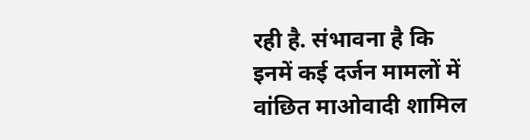रही है. संभावना है कि इनमें कई दर्जन मामलों में वांछित माओवादी शामिल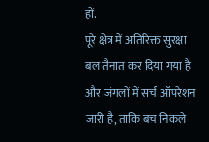हों.
पूरे क्षेत्र में अतिरिक्त सुरक्षा बल तैनात कर दिया गया है और जंगलों में सर्च ऑपरेशन जारी है, ताकि बच निकले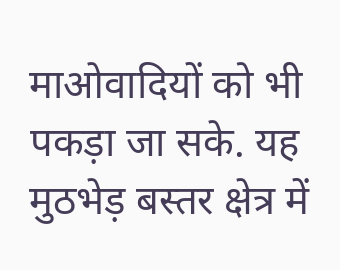माओवादियों को भी पकड़ा जा सके. यह मुठभेड़ बस्तर क्षेत्र में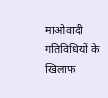माओवादी गतिविधियों के खिलाफ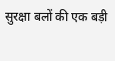सुरक्षा बलों की एक बड़ी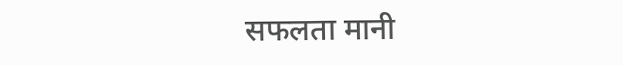सफलता मानी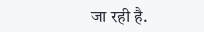जा रही है.